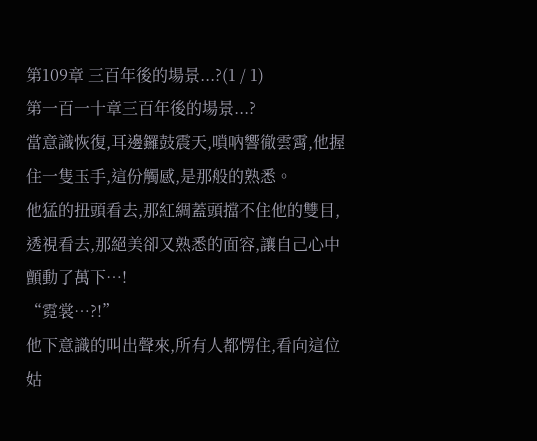第109章 三百年後的場景...?(1 / 1)
第一百一十章三百年後的場景...?
當意識恢復,耳邊鑼鼓震天,嗩吶響徹雲霄,他握住一隻玉手,這份觸感,是那般的熟悉。
他猛的扭頭看去,那紅綢蓋頭擋不住他的雙目,透視看去,那絕美卻又熟悉的面容,讓自己心中顫動了萬下…!
“霓裳…?!”
他下意識的叫出聲來,所有人都愣住,看向這位姑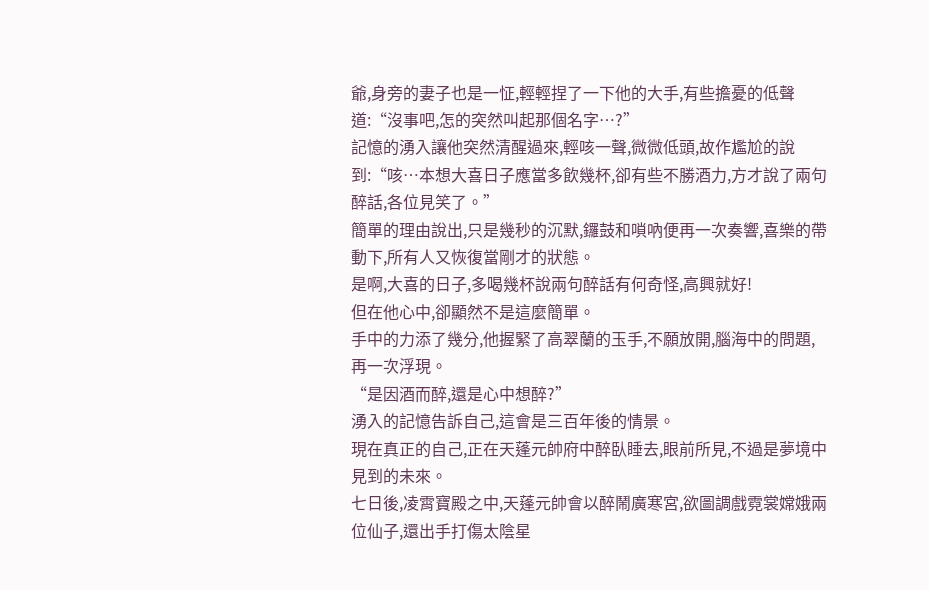爺,身旁的妻子也是一怔,輕輕捏了一下他的大手,有些擔憂的低聲道:“沒事吧,怎的突然叫起那個名字…?”
記憶的湧入讓他突然清醒過來,輕咳一聲,微微低頭,故作尷尬的說到:“咳…本想大喜日子應當多飲幾杯,卻有些不勝酒力,方才說了兩句醉話,各位見笑了。”
簡單的理由說出,只是幾秒的沉默,鑼鼓和嗩吶便再一次奏響,喜樂的帶動下,所有人又恢復當剛才的狀態。
是啊,大喜的日子,多喝幾杯說兩句醉話有何奇怪,高興就好!
但在他心中,卻顯然不是這麼簡單。
手中的力添了幾分,他握緊了高翠蘭的玉手,不願放開,腦海中的問題,再一次浮現。
“是因酒而醉,還是心中想醉?”
湧入的記憶告訴自己,這會是三百年後的情景。
現在真正的自己,正在天蓬元帥府中醉臥睡去,眼前所見,不過是夢境中見到的未來。
七日後,凌霄寶殿之中,天蓬元帥會以醉鬧廣寒宮,欲圖調戲霓裳嫦娥兩位仙子,還出手打傷太陰星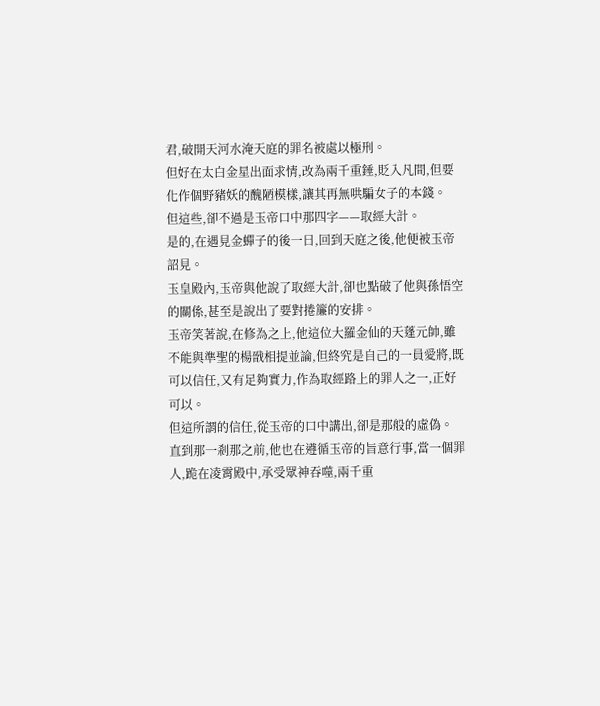君,破開天河水淹天庭的罪名被處以極刑。
但好在太白金星出面求情,改為兩千重錘,貶入凡間,但要化作個野豬妖的醜陋模樣,讓其再無哄騙女子的本錢。
但這些,卻不過是玉帝口中那四字——取經大計。
是的,在遇見金蟬子的後一日,回到天庭之後,他便被玉帝詔見。
玉皇殿內,玉帝與他說了取經大計,卻也點破了他與孫悟空的關係,甚至是說出了要對捲簾的安排。
玉帝笑著說,在修為之上,他這位大羅金仙的天蓬元帥,雖不能與準聖的楊戩相提並論,但終究是自己的一員愛將,既可以信任,又有足夠實力,作為取經路上的罪人之一,正好可以。
但這所謂的信任,從玉帝的口中講出,卻是那般的虛偽。
直到那一剎那之前,他也在遵循玉帝的旨意行事,當一個罪人,跪在凌霄殿中,承受眾神吞噬,兩千重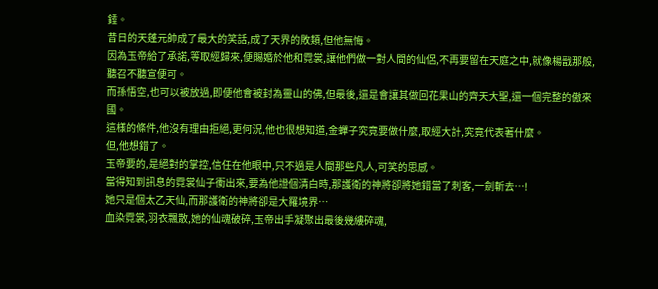錘。
昔日的天蓬元帥成了最大的笑話,成了天界的敗類,但他無悔。
因為玉帝給了承諾,等取經歸來,便賜婚於他和霓裳,讓他們做一對人間的仙侶,不再要留在天庭之中,就像楊戩那般,聽召不聽宣便可。
而孫悟空,也可以被放過,即便他會被封為靈山的佛,但最後,還是會讓其做回花果山的齊天大聖,還一個完整的傲來國。
這樣的條件,他沒有理由拒絕,更何況,他也很想知道,金蟬子究竟要做什麼,取經大計,究竟代表著什麼。
但,他想錯了。
玉帝要的,是絕對的掌控,信任在他眼中,只不過是人間那些凡人,可笑的思感。
當得知到訊息的霓裳仙子衝出來,要為他證個清白時,那護衛的神將卻將她錯當了刺客,一劍斬去…!
她只是個太乙天仙,而那護衛的神將卻是大羅境界…
血染霓裳,羽衣飄散,她的仙魂破碎,玉帝出手凝聚出最後幾縷碎魂,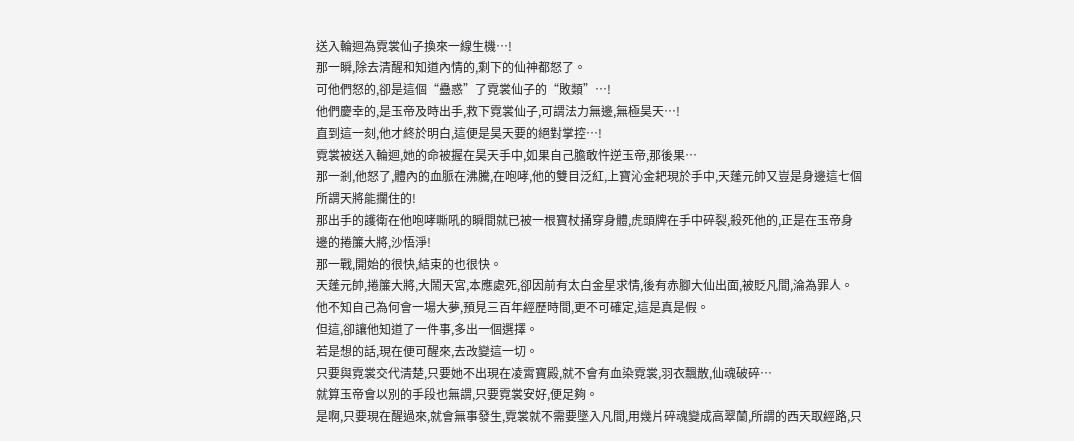送入輪迴為霓裳仙子換來一線生機…!
那一瞬,除去清醒和知道內情的,剩下的仙神都怒了。
可他們怒的,卻是這個“蠱惑”了霓裳仙子的“敗類”…!
他們慶幸的,是玉帝及時出手,救下霓裳仙子,可謂法力無邊,無極昊天…!
直到這一刻,他才終於明白,這便是昊天要的絕對掌控…!
霓裳被送入輪迴,她的命被握在昊天手中,如果自己膽敢忤逆玉帝,那後果…
那一剎,他怒了,體內的血脈在沸騰,在咆哮,他的雙目泛紅,上寶沁金耙現於手中,天蓬元帥又豈是身邊這七個所謂天將能攔住的!
那出手的護衛在他咆哮嘶吼的瞬間就已被一根寶杖捅穿身體,虎頭牌在手中碎裂,殺死他的,正是在玉帝身邊的捲簾大將,沙悟淨!
那一戰,開始的很快,結束的也很快。
天蓬元帥,捲簾大將,大鬧天宮,本應處死,卻因前有太白金星求情,後有赤腳大仙出面,被貶凡間,淪為罪人。
他不知自己為何會一場大夢,預見三百年經歷時間,更不可確定,這是真是假。
但這,卻讓他知道了一件事,多出一個選擇。
若是想的話,現在便可醒來,去改變這一切。
只要與霓裳交代清楚,只要她不出現在凌霄寶殿,就不會有血染霓裳,羽衣飄散,仙魂破碎…
就算玉帝會以別的手段也無謂,只要霓裳安好,便足夠。
是啊,只要現在醒過來,就會無事發生,霓裳就不需要墜入凡間,用幾片碎魂變成高翠蘭,所謂的西天取經路,只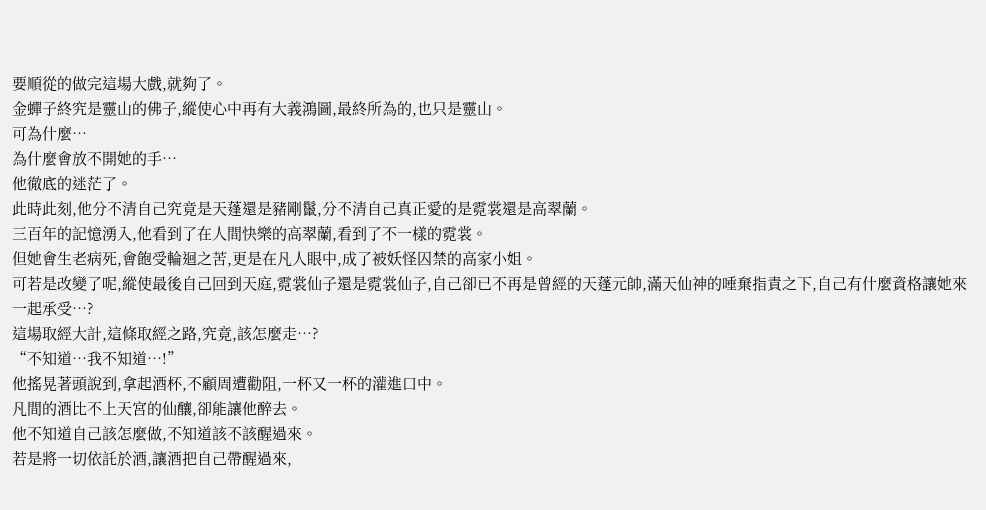要順從的做完這場大戲,就夠了。
金蟬子終究是靈山的佛子,縱使心中再有大義鴻圖,最終所為的,也只是靈山。
可為什麼…
為什麼會放不開她的手…
他徹底的迷茫了。
此時此刻,他分不清自己究竟是天蓬還是豬剛鬣,分不清自己真正愛的是霓裳還是高翠蘭。
三百年的記憶湧入,他看到了在人間快樂的高翠蘭,看到了不一樣的霓裳。
但她會生老病死,會飽受輪迴之苦,更是在凡人眼中,成了被妖怪囚禁的高家小姐。
可若是改變了呢,縱使最後自己回到天庭,霓裳仙子還是霓裳仙子,自己卻已不再是曾經的天蓬元帥,滿天仙神的唾棄指責之下,自己有什麼資格讓她來一起承受…?
這場取經大計,這條取經之路,究竟,該怎麼走…?
“不知道…我不知道…!”
他搖晃著頭說到,拿起酒杯,不顧周遭勸阻,一杯又一杯的灌進口中。
凡間的酒比不上天宮的仙釀,卻能讓他醉去。
他不知道自己該怎麼做,不知道該不該醒過來。
若是將一切依託於酒,讓酒把自己帶醒過來,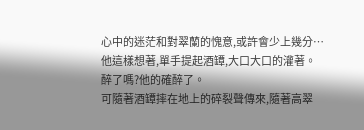心中的迷茫和對翠蘭的愧意,或許會少上幾分…
他這樣想著,單手提起酒罈,大口大口的灌著。
醉了嗎?他的確醉了。
可隨著酒罈摔在地上的碎裂聲傳來,隨著高翠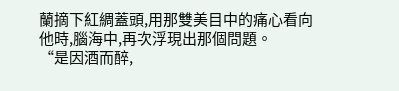蘭摘下紅綢蓋頭,用那雙美目中的痛心看向他時,腦海中,再次浮現出那個問題。
“是因酒而醉,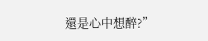還是心中想醉?”